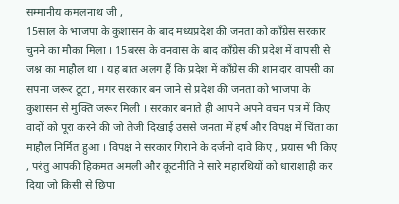सम्मानीय कमलनाथ जी ,
15साल के भाजपा के कुशासन के बाद मध्यप्रदेश की जनता को कॉंग्रेस सरकार चुनने का मौका मिला । 15बरस के वनवास के बाद कॉंग्रेस की प्रदेश में वापसी से जश्न का माहौल था । यह बात अलग हैं कि प्रदेश में कॉंग्रेस की शानदार वापसी का सपना जरूर टूटा , मगर सरकार बन जाने से प्रदेश की जनता को भाजपा के कुशासन से मुक्ति जरूर मिली । सरकार बनाते ही आपने अपने वचन पत्र में किए वादों को पूरा करने की जो तेजी दिखाई उससे जनता में हर्ष और विपक्ष में चिंता का माहौल निर्मित हुआ । विपक्ष ने सरकार गिराने के दर्जनो दावे किए , प्रयास भी किए , परंतु आपकी हिकमत अमली और कूटनीति ने सारे महारथियों को धाराशाही कर दिया जो किसी से छिपा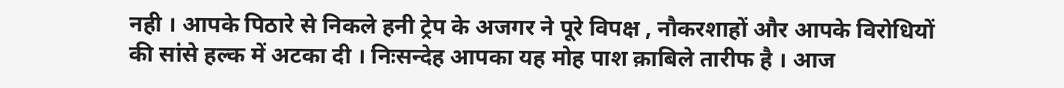नही । आपके पिठारे से निकले हनी ट्रेप के अजगर ने पूरे विपक्ष , नौकरशाहों और आपके विरोधियों की सांसे हल्क में अटका दी । निःसन्देह आपका यह मोह पाश क़ाबिले तारीफ है । आज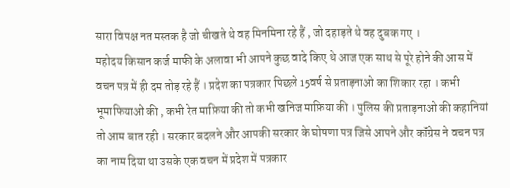सारा विपक्ष नत मस्तक है जो चीखते थे वह मिनमिना रहे हैं , जो दहाड़ते थे वह दुबक गए ।
महोदय किसान कर्ज माफी के अलावा भी आपने कुछ वादे किए थे आज एक साथ से पूरे होने की आस में वचन पत्र में ही दम तोड़ रहे हैं । प्रदेश का पत्रकार पिछले 15वर्ष से प्रताड़नाओ का शिकार रहा । कभी भूमाफियाओं की , कभी रेत माफ़िया की तो कभी खनिज माफ़िया की । पुलिस की प्रताड़नाओ की कहानियां तो आम बात रही । सरकार बदलने और आपकी सरकार के घोषणा पत्र जिसे आपने और कॉंग्रेस ने वचन पत्र का नाम दिया था उसके एक वचन में प्रदेश में पत्रकार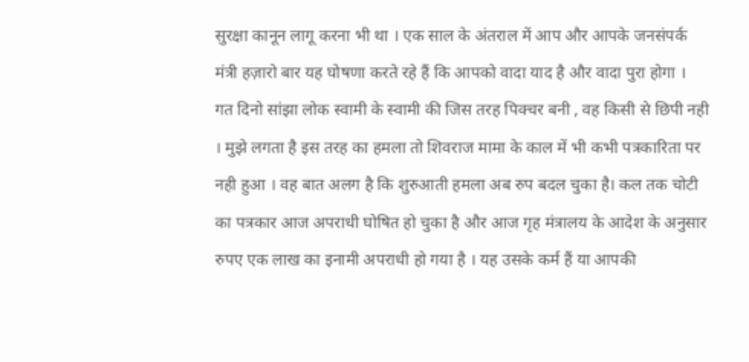सुरक्षा कानून लागू करना भी था । एक साल के अंतराल में आप और आपके जनसंपर्क मंत्री हज़ारो बार यह घोषणा करते रहे हैं कि आपको वादा याद है और वादा पुरा होगा ।
गत दिनो सांझा लोक स्वामी के स्वामी की जिस तरह पिक्चर बनी , वह किसी से छिपी नही । मुझे लगता है इस तरह का हमला तो शिवराज मामा के काल में भी कभी पत्रकारिता पर नही हुआ । वह बात अलग है कि शुरुआती हमला अब रुप बदल चुका है। कल तक चोटी का पत्रकार आज अपराधी घोषित हो चुका है और आज गृह मंत्रालय के आदेश के अनुसार रुपए एक लाख का इनामी अपराधी हो गया है । यह उसके कर्म हैं या आपकी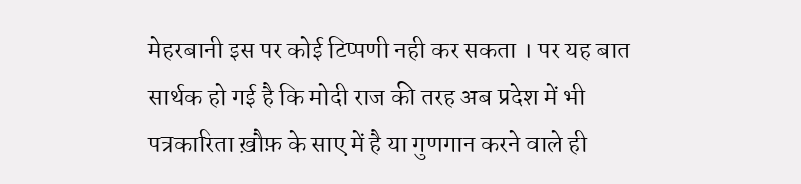मेहरबानी इस पर कोई टिप्पणी नही कर सकता । पर यह बात सार्थक हो गई है कि मोदी राज की तरह अब प्रदेश में भी पत्रकारिता ख़ौफ़ के साए में है या गुणगान करने वाले ही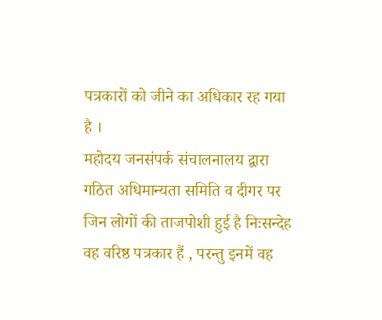पत्रकारों को जीने का अधिकार रह गया है ।
महोदय जनसंपर्क संचालनालय द्वारा गठित अधिमान्यता समिति व दीगर पर जिन लोगों की ताजपोशी हुई है निःसन्देह वह वरिष्ठ पत्रकार हैं , परन्तु इनमें वह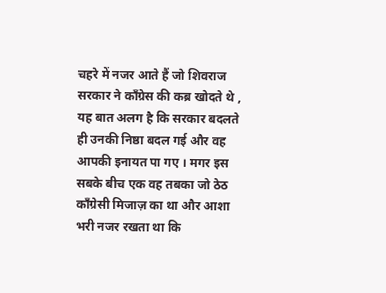चहरे में नजर आते हैं जो शिवराज सरकार ने कॉंग्रेस की कब्र खोदते थे , यह बात अलग है कि सरकार बदलते ही उनकी निष्ठा बदल गई और वह आपकी इनायत पा गए । मगर इस सबके बीच एक वह तबका जो ठेठ कॉंग्रेसी मिजाज़ का था और आशा भरी नजर रखता था कि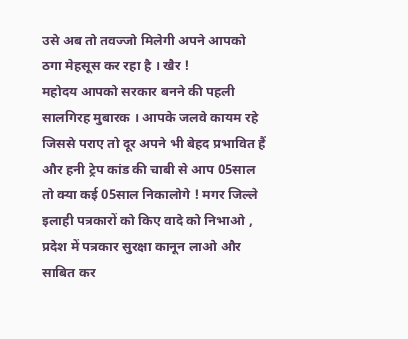उसे अब तो तवज्जो मिलेगी अपने आपको ठगा मेहसूस कर रहा है । खैर !
महोदय आपको सरकार बनने की पहली सालगिरह मुबारक । आपके जलवे कायम रहे जिससे पराए तो दूर अपने भी बेहद प्रभावित हैं और हनी ट्रेप कांड की चाबी से आप 05साल तो क्या कई 05साल निकालोगे ! मगर जिल्ले इलाही पत्रकारों को किए वादे को निभाओ , प्रदेश में पत्रकार सुरक्षा कानून लाओ और साबित कर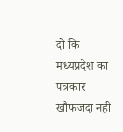दो कि मध्यप्रदेश का पत्रकार खौफजदा नही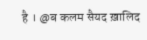है । @ब कलम सैयद ख़ालिद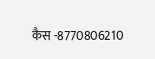कैस -8770806210